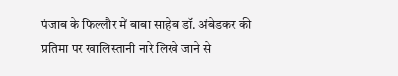पंजाब के फिल्लौर में बाबा साहेब डॉ. अंबेडकर की प्रतिमा पर खालिस्तानी नारे लिखे जाने से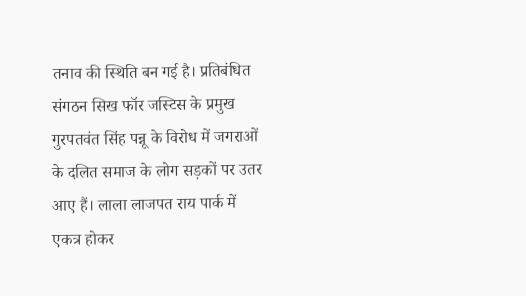तनाव की स्थिति बन गई है। प्रतिबंधित संगठन सिख फॉर जस्टिस के प्रमुख गुरपतवंत सिंह पन्नू के विरोध में जगराओं के दलित समाज के लोग सड़कों पर उतर आए हैं। लाला लाजपत राय पार्क में एकत्र होकर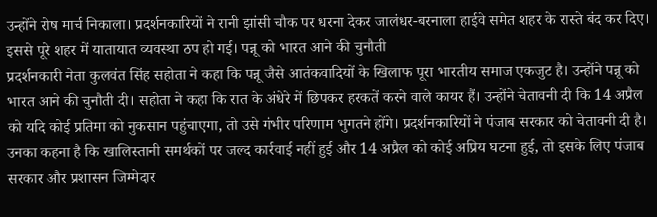उन्होंने रोष मार्च निकाला। प्रदर्शनकारियों ने रानी झांसी चौक पर धरना देकर जालंधर-बरनाला हाईवे समेत शहर के रास्ते बंद कर दिए। इससे पूरे शहर में यातायात व्यवस्था ठप हो गई। पन्नू को भारत आने की चुनौती
प्रदर्शनकारी नेता कुलवंत सिंह सहोता ने कहा कि पन्नू जैसे आतंकवादियों के खिलाफ पूरा भारतीय समाज एकजुट है। उन्होंने पन्नू को भारत आने की चुनौती दी। सहोता ने कहा कि रात के अंधेरे में छिपकर हरकतें करने वाले कायर हैं। उन्होंने चेतावनी दी कि 14 अप्रैल को यदि कोई प्रतिमा को नुकसान पहुंचाएगा, तो उसे गंभीर परिणाम भुगतने होंगे। प्रदर्शनकारियों ने पंजाब सरकार को चेतावनी दी है। उनका कहना है कि खालिस्तानी समर्थकों पर जल्द कार्रवाई नहीं हुई और 14 अप्रैल को कोई अप्रिय घटना हुई, तो इसके लिए पंजाब सरकार और प्रशासन जिम्मेदार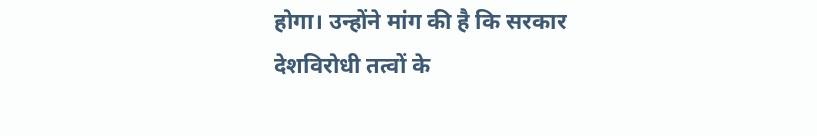होगा। उन्होंने मांग की है कि सरकार देशविरोधी तत्वों के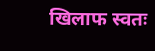खिलाफ स्वतः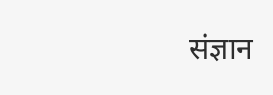संज्ञान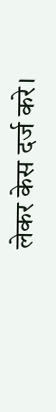लेकर केस दर्ज करे।